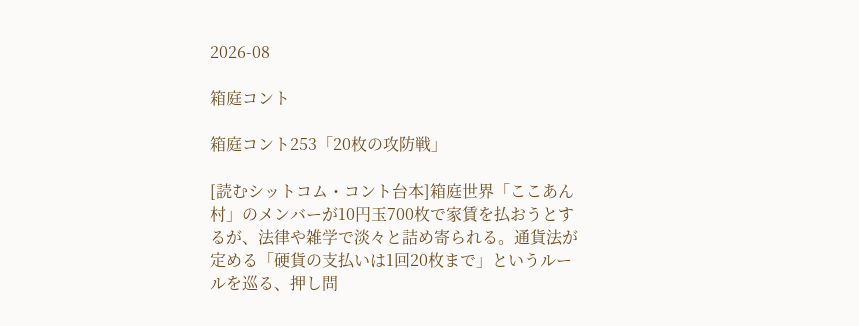2026-08

箱庭コント

箱庭コント253「20枚の攻防戦」

[読むシットコム・コント台本]箱庭世界「ここあん村」のメンバーが10円玉700枚で家賃を払おうとするが、法律や雑学で淡々と詰め寄られる。通貨法が定める「硬貨の支払いは1回20枚まで」というルールを巡る、押し問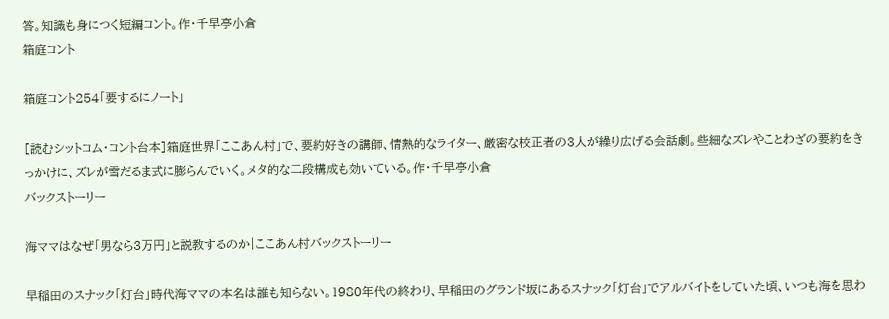答。知識も身につく短編コント。作・千早亭小倉
箱庭コント

箱庭コント254「要するにノート」

[読むシットコム・コント台本]箱庭世界「ここあん村」で、要約好きの講師、情熱的なライター、厳密な校正者の3人が繰り広げる会話劇。些細なズレやことわざの要約をきっかけに、ズレが雪だるま式に膨らんでいく。メタ的な二段構成も効いている。作・千早亭小倉
バックストーリー

海ママはなぜ「男なら3万円」と説教するのか|ここあん村バックストーリー

早稲田のスナック「灯台」時代海ママの本名は誰も知らない。1980年代の終わり、早稲田のグランド坂にあるスナック「灯台」でアルバイトをしていた頃、いつも海を思わ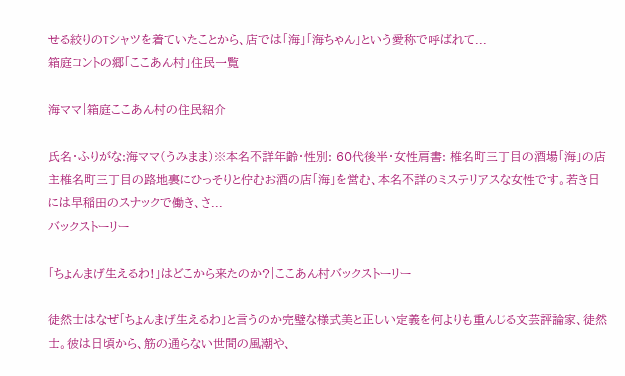せる絞りのTシャツを着ていたことから、店では「海」「海ちゃん」という愛称で呼ばれて...
箱庭コントの郷「ここあん村」住民一覧

海ママ|箱庭ここあん村の住民紹介

氏名・ふりがな:海ママ(うみまま)※本名不詳年齢・性別: 60代後半・女性肩書: 椎名町三丁目の酒場「海」の店主椎名町三丁目の路地裏にひっそりと佇むお酒の店「海」を営む、本名不詳のミステリアスな女性です。若き日には早稲田のスナックで働き、さ...
バックストーリー

「ちょんまげ生えるわ!」はどこから来たのか?|ここあん村バックストーリー

徒然士はなぜ「ちょんまげ生えるわ」と言うのか完璧な様式美と正しい定義を何よりも重んじる文芸評論家、徒然士。彼は日頃から、筋の通らない世間の風潮や、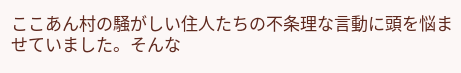ここあん村の騒がしい住人たちの不条理な言動に頭を悩ませていました。そんな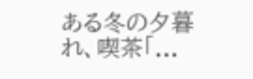ある冬の夕暮れ、喫茶「...